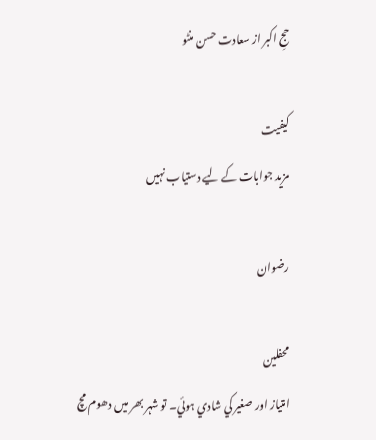حجِ اکبر از سعادت حسن منٹو

کیفیت
مزید جوابات کے لیے دستیاب نہیں

رضوان

محفلین
امتياز اور صغير کي شادي ہوئي۔ تو شہر بھر ميں دھوم مچ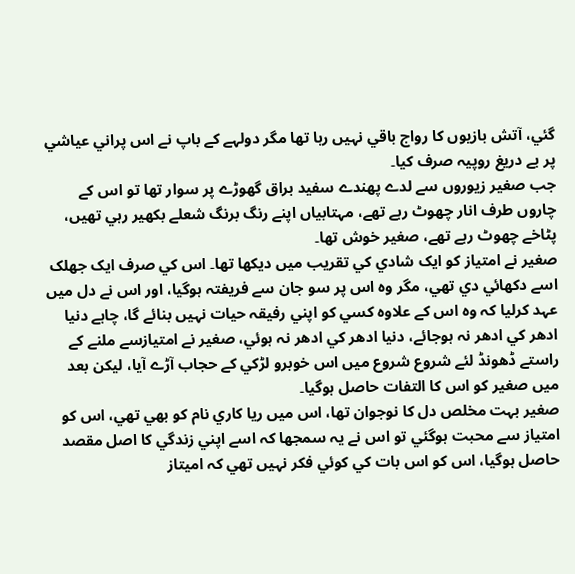گئي، آتش بازيوں کا رواج باقي نہيں رہا تھا مگر دولہے کے باپ نے اس پراني عياشي پر بے دريغ روپيہ صرف کيا۔
جب صغير زيوروں سے لدے پھندے سفيد براق گھوڑے پر سوار تھا تو اس کے چاروں طرف انار چھوٹ رہے تھے، مہتابياں اپنے رنگ برنگ شعلے بکھير رہي تھيں، پٹاخے چھوٹ رہے تھے، صغير خوش تھا۔
صغير نے امتياز کو ايک شادي کي تقريب ميں ديکھا تھا۔ اس کي صرف ایک جھلک اسے دکھائي دي تھي، مگر وہ اس پر سو جان سے فريفتہ ہوگيا، اور اس نے دل ميں عہد کرليا کہ وہ اس کے علاوہ کسي کو اپني رفيقہ حيات نہيں بنائے گا، چاہے دنيا ادھر کي ادھر نہ ہوجائے، دنيا ادھر کي ادھر نہ ہوئي، صغير نے امتيازسے ملنے کے راستے ڈھونڈ لئے شروع شروع ميں اس خوبرو لڑکي کے حجاب آڑے آيا، ليکن بعد ميں صغير کو اس کا التفات حاصل ہوگيا۔
صغير بہت مخلص دل کا نوجوان تھا، اس ميں ريا کاري نام کو بھي تھي، اس کو امتياز سے محبت ہوگئي تو اس نے يہ سمجھا کہ اسے اپني زندگي کا اصل مقصد حاصل ہوگيا، اس کو اس بات کي کوئي فکر نہيں تھي کہ اميتاز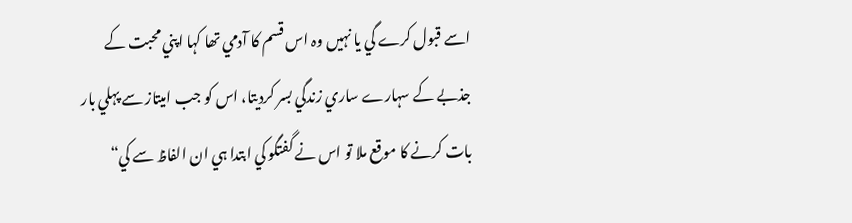اسے قبول کرے گي يا نہيں وہ اس قسم کا آدمي تھا کہا اپني محبت کے جذبے کے سہارے ساري زندگي بسر کرديتا، اس کو جب اميتاز سے پہلي بار بات کرنے کا موقع ملا تو اس نے گفتگو کي ابتدا ہي ان الفاظ سے کي“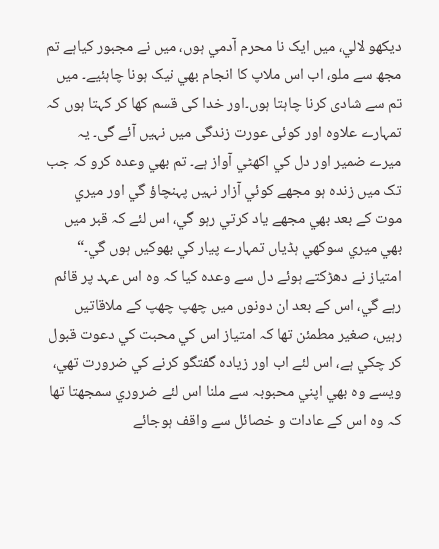ديکھو لالي، ميں ايک نا محرم آدمي ہوں، ميں نے مجبور کياہے تم مجھ سے ملو، اب اس ملاپ کا انجام بھي نيک ہونا چاہئيے۔ میں تم سے شادی کرنا چاہتا ہوں۔اور خدا کی قسم کھا کر کہتا ہوں کہ تمہارے علاوہ اور کوئی عورت زندگی میں نہیں آئے گی۔ يہ ميرے ضمير اور دل کي اکھٹي آواز ہے۔ تم بھي وعدہ کرو کہ جب تک ميں زندہ ہو مجھے کوئي آزار نہيں پہنچاؤ گي اور ميري موت کے بعد بھي مجھے ياد کرتي رہو گي، اس لئے کہ قبر ميں بھي ميري سوکھي ہڈياں تمہارے پيار کي بھوکيں ہوں گي۔“
امتياز نے دھڑکتے ہوئے دل سے وعدہ کيا کہ وہ اس عہد پر قائم رہے گي، اس کے بعد ان دونوں ميں چھپ چھپ کے ملاقاتيں رہيں، صغير مطمئن تھا کہ امتياز اس کي محبت کي دعوت قبول کر چکي ہے، اس لئے اب اور زيادہ گفتگو کرنے کي ضرورت تھي، ويسے وہ بھي اپني محبوبہ سے ملنا اس لئے ضروري سمجھتا تھا کہ وہ اس کے عادات و خصائل سے واقف ہوجائے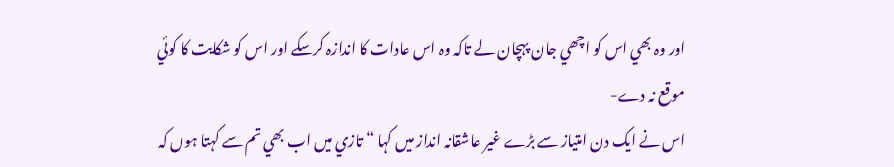اور وہ بھي اس کو اچھي جان پہچان لے تاکہ وہ اس عادات کا اندازہ کرسکے اور اس کو شکايت کا کوئي موقع نہ دے-
اس نے ايک دن امتياز سے بڑے غير عاشقانہ انداز ميں کہا “ تازي ميں اب بھي تم سے کہتا ہوں کہ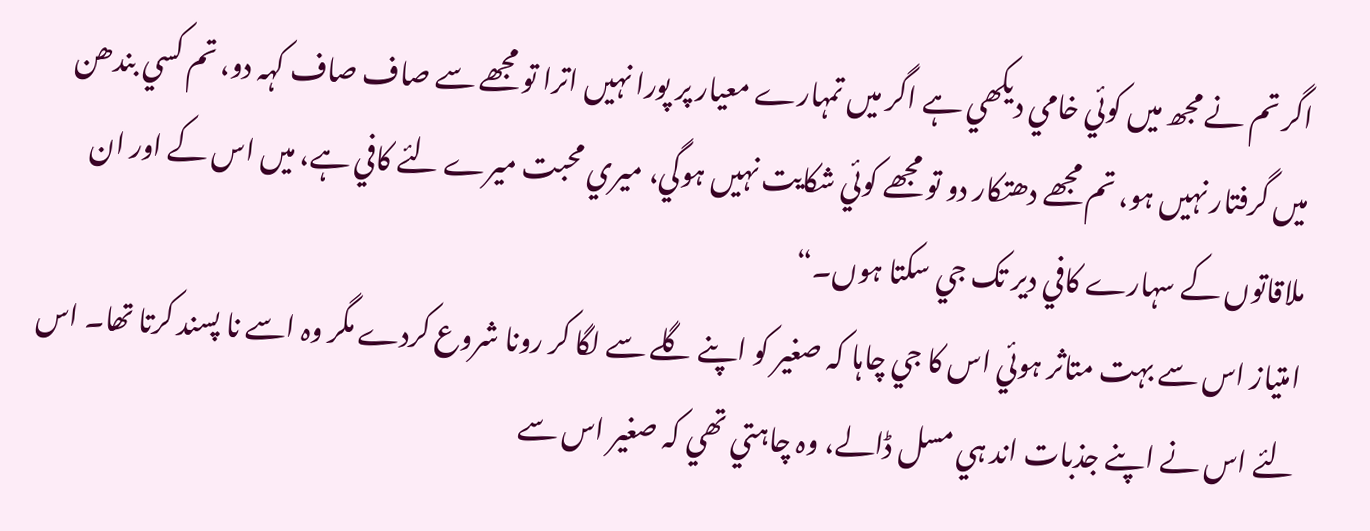اگر تم نے مجھ ميں کوئي خامي ديکھي ہے اگر ميں تمہارے معيار پر پورا نہيں اترا تو مجھے سے صاف صاف کہہ دو، تم کسي بندھن ميں گرفتار نہيں ہو، تم مجھے دھتکار دو تو مجھے کوئي شکايت نہيں ہوگي، ميري محبت ميرے لئے کافي ہے، ميں اس کے اور ان ملاقاتوں کے سہارے کافي دير تک جي سکتا ہوں۔“
امتياز اس سے بہت متاثر ہوئي اس کا جي چاہا کہ صغير کو اپنے گلے سے لگا کر رونا شروع کردے مگر وہ اسے نا پسند کرتا تھا۔ اس لئے اس نے اپنے جذبات اند ہي مسل ڈالے، وہ چاہتي تھي کہ صغير اس سے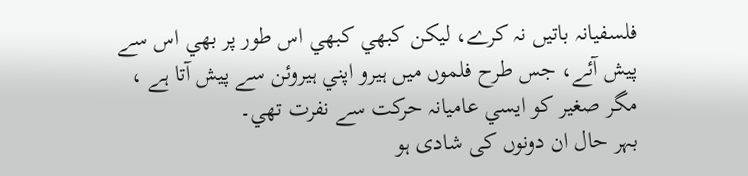فلسفیانہ باتيں نہ کرے، ليکن کبھي کبھي اس طور پر بھي اس سے پيش آئے، جس طرح فلموں ميں ہيرو اپني ہيروئن سے پيش آتا ہے ، مگر صغير کو ايسي عاميانہ حرکت سے نفرت تھي۔
بہر حال ان دونوں کی شادی ہو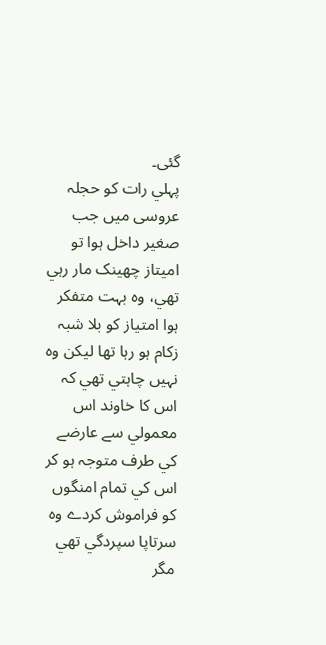گئی۔
پہلي رات کو حجلہ عروسی ميں جب صغير داخل ہوا تو اميتاز چھينک مار رہي تھي، وہ بہت متفکر ہوا امتياز کو بلا شبہ زکام ہو رہا تھا ليکن وہ نہيں چاہتي تھي کہ اس کا خاوند اس معمولي سے عارضے کي طرف متوجہ ہو کر اس کي تمام امنگوں کو فراموش کردے وہ سرتاپا سپردگي تھي مگر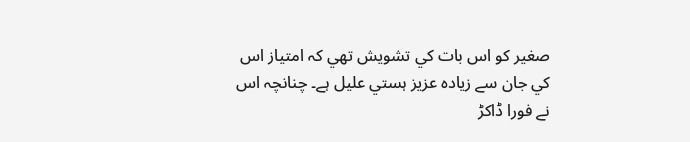صغير کو اس بات کي تشويش تھي کہ امتياز اس کي جان سے زيادہ عزيز ہستي عليل ہے۔ چنانچہ اس نے فورا ڈاکڑ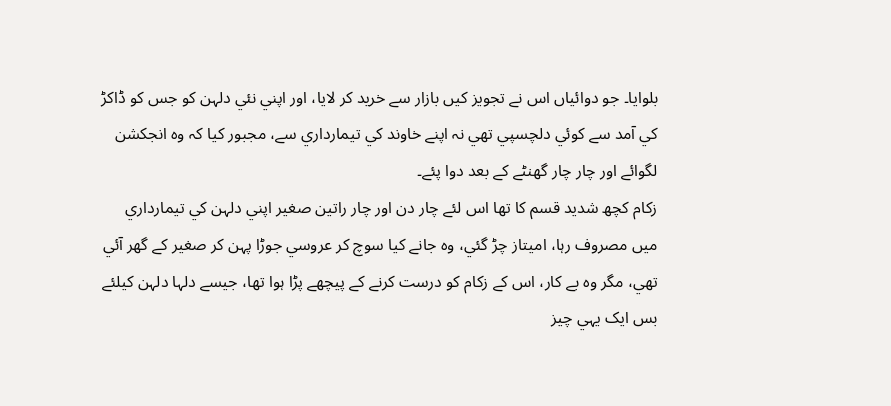بلوايا۔ جو دوائياں اس نے تجويز کيں بازار سے خريد کر لايا، اور اپني نئي دلہن کو جس کو ڈاکڑ کي آمد سے کوئي دلچسپي تھي نہ اپنے خاوند کي تیمارداري سے، مجبور کيا کہ وہ انجکشن لگوائے اور چار چار گھنٹے کے بعد دوا پئے۔
زکام کچھ شديد قسم کا تھا اس لئے چار دن اور چار راتين صغير اپني دلہن کي تيمارداري ميں مصروف رہا، اميتاز چڑ گئي، وہ جانے کيا سوچ کر عروسي جوڑا پہن کر صغير کے گھر آئي تھي، مگر وہ بے کار، اس کے زکام کو درست کرنے کے پيچھے پڑا ہوا تھا، جيسے دلہا دلہن کيلئے بس ايک يہي چيز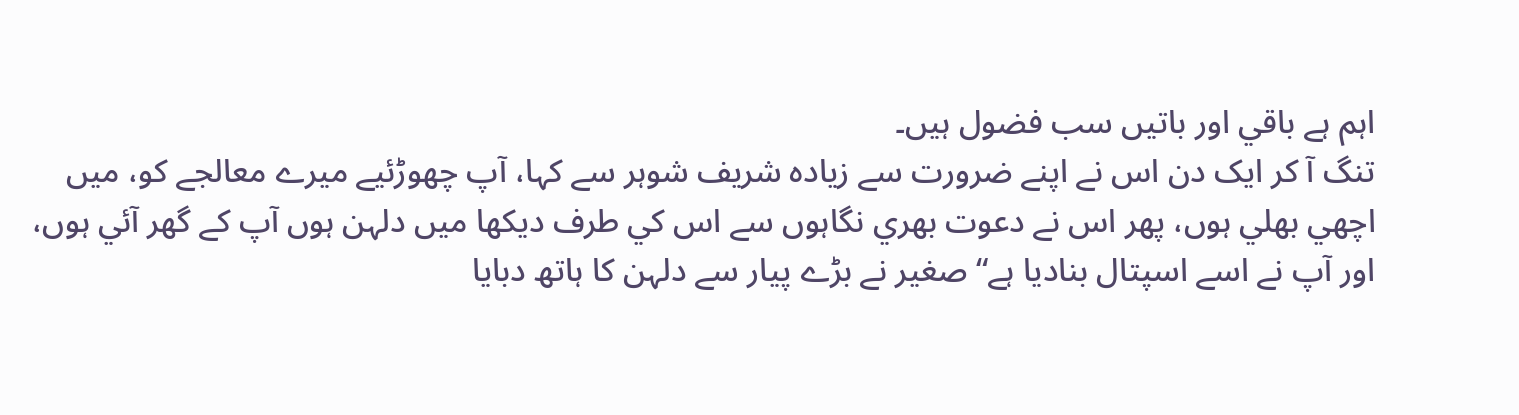اہم ہے باقي اور باتيں سب فضول ہيں۔
تنگ آ کر ايک دن اس نے اپنے ضرورت سے زيادہ شريف شوہر سے کہا، آپ چھوڑئيے ميرے معالجے کو، ميں اچھي بھلي ہوں، پھر اس نے دعوت بھري نگاہوں سے اس کي طرف ديکھا ميں دلہن ہوں آپ کے گھر آئي ہوں، اور آپ نے اسے اسپتال بناديا ہے“ صغير نے بڑے پيار سے دلہن کا ہاتھ دبايا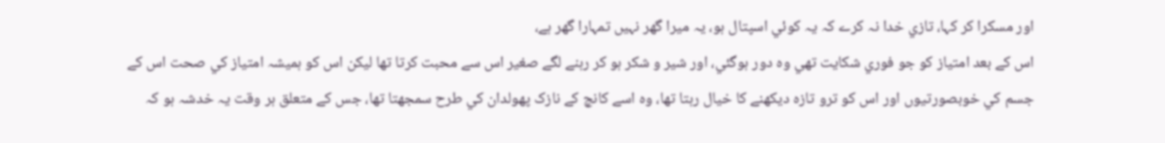اور مسکرا کر کہا، تازي خدا نہ کرے کہ يہ کوئي اسپتال ہو، يہ ميرا گھر نہيں تمہارا گھر ہے،
اس کے بعد امتياز کو جو فوري شکايت تھي وہ دور ہوگئي، اور شير و شکر ہو کر رہنے لگے صغير اس سے محبت کرتا تھا ليکن اس کو ہميشہ امتياز کي صحت اس کے جسم کي خوبصورتيوں اور اس کو ترو تازہ ديکھنے کا خيال رہتا تھا، وہ اسے کانچ کے نازک پھولدان کي طرح سمجھتا تھا، جس کے متعلق ہر وقت يہ خدشہ ہو کہ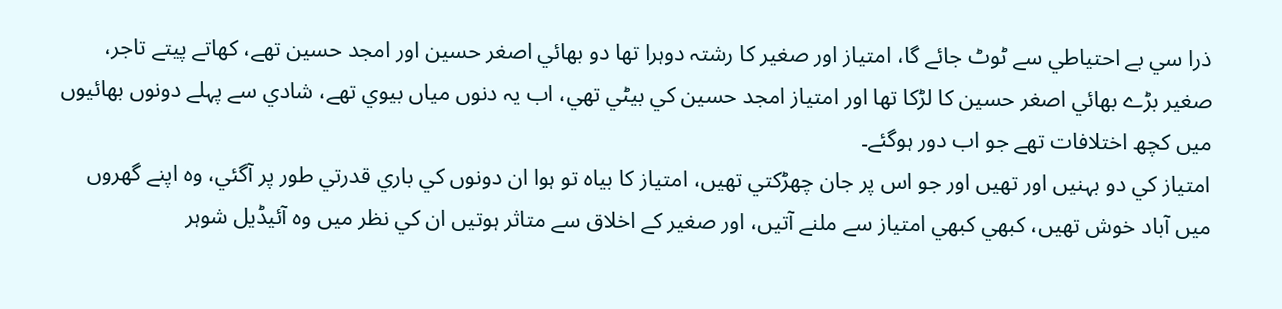ذرا سي بے احتياطي سے ٹوٹ جائے گا، امتياز اور صغير کا رشتہ دوہرا تھا دو بھائي اصغر حسين اور امجد حسين تھے، کھاتے پيتے تاجر، صغير بڑے بھائي اصغر حسين کا لڑکا تھا اور امتياز امجد حسين کي بيٹي تھي، اب يہ دنوں مياں بيوي تھے، شادي سے پہلے دونوں بھائيوں ميں کچھ اختلافات تھے جو اب دور ہوگئے۔
امتياز کي دو بہنيں اور تھيں اور جو اس پر جان چھڑکتي تھيں، امتياز کا بياہ تو ہوا ان دونوں کي باري قدرتي طور پر آگئي، وہ اپنے گھروں ميں آباد خوش تھيں، کبھي کبھي امتياز سے ملنے آتيں، اور صغير کے اخلاق سے متاثر ہوتيں ان کي نظر ميں وہ آئيڈيل شوہر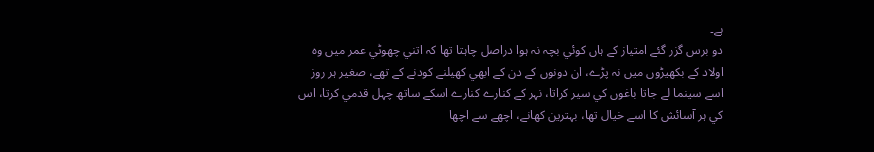ہے۔
دو برس گزر گئے امتياز کے ہاں کوئي بچہ نہ ہوا دراصل چاہتا تھا کہ اتني چھوٹي عمر ميں وہ اولاد کے بکھيڑوں ميں نہ پڑے، ان دونوں کے دن کے ابھي کھيلنے کودنے کے تھے، صغير ہر روز اسے سينما لے جاتا باغوں کي سیر کراتا، نہر کے کنارے کنارے اسکے ساتھ چہل قدمي کرتا، اس کي ہر آسائش کا اسے خيال تھا، بہترين کھانے، اچھے سے اچھا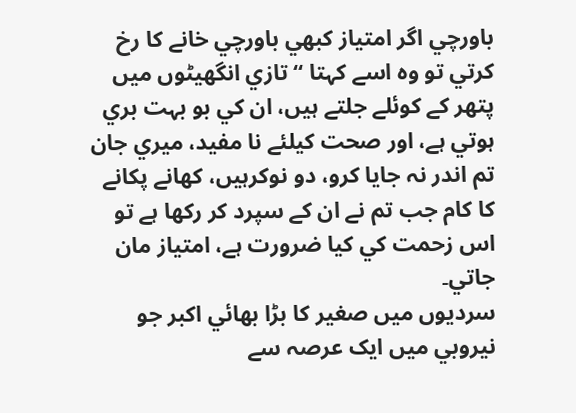باورچي اگر امتياز کبھي باورچي خانے کا رخ کرتي تو وہ اسے کہتا “تازي انگھيٹوں ميں پتھر کے کوئلے جلتے ہيں، ان کي بو بہت بري ہوتي ہے، اور صحت کيلئے نا مفيد، ميري جان تم اندر نہ جايا کرو، دو نوکرہيں، کھانے پکانے کا کام جب تم نے ان کے سپرد کر رکھا ہے تو اس زحمت کي کيا ضرورت ہے، امتياز مان جاتي۔
سرديوں ميں صغير کا بڑا بھائي اکبر جو نيروبي ميں ايک عرصہ سے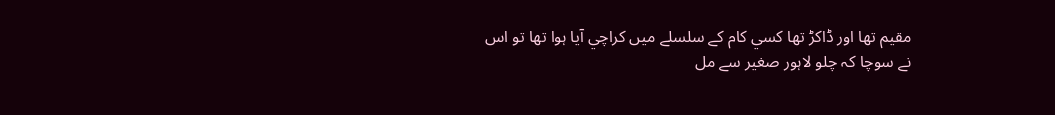مقيم تھا اور ڈاکڑ تھا کسي کام کے سلسلے ميں کراچي آيا ہوا تھا تو اس نے سوچا کہ چلو لاہور صغير سے مل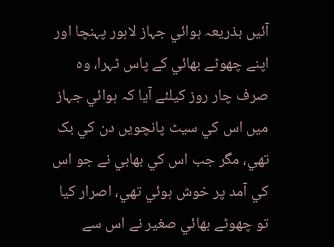آئيں بذريعہ ہوائي جہاز لاہور پہنچا اور اپنے چھوٹے بھائي کے پاس ٹہرا، وہ صرف چار روز کيلئے آيا کہ ہوائي جہاز ميں اس کي سيٹ پانچويں دن کي بک تھي، مگر جب اس کي بھابي نے جو اس کي آمد پر خوش ہوئي تھي، اصرار کيا تو چھوٹے بھائي صغير نے اس سے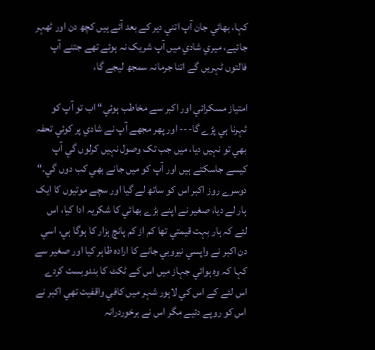کہا، بھائي جان آپ اتني دير کے بعد آئے ہيں کچھ دن اور ٹھہر جائيے، ميري شادي ميں آپ شريک نہ ہوئے تھے جتنے آپ فالتوں ٹہريں گے اتنا جرمانہ سمجھ ليجے گا،

امتياز مسکرائي اور اکبر سے مخاطب ہوئي“ اب تو آپ کو ٹہرنا ہي پڑے گا--- اور پھر مجھے آپ نے شادي پر کوئي تحفہ بھي تو نہيں ديا، ميں جب تک وصول نہيں کرلوں گي آپ کيسے جاسکتے ہيں اور آپ کو ميں جانے بھي کب دوں گي۔“
دوسرے روز اکبر اس کو ساتھ لے گيا اور سچے موتيوں کا ايک ہار لے ديا، صغير نے اپنے بڑے بھائي کا شکريہ ادا کيا، اس لئے کہ ہار بہت قيمتي تھا کم از کم پانچ ہزار کا ہوگا ہي، اسي دن اکبر نے واپسي نيروبي جانے کا ارادہ ظاہر کيا اور صغير سے کہا کہ وہ ہوائي جہاز ميں اس کے ٹکٹ کا بندوبست کردے اس لئے کے اس کي لاہور شہر ميں کافي واقفيت تھي اکبر نے اس کو روپے دئيے مگر اس نے برخوردرانہ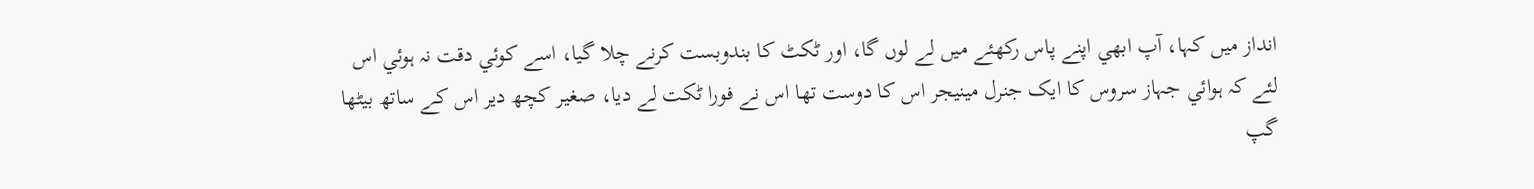انداز ميں کہا، آپ ابھي اپنے پاس رکھئے ميں لے لوں گا، اور ٹکٹ کا بندوبست کرنے چلا گيا، اسے کوئي دقت نہ ہوئي اس لئے کہ ہوائي جہاز سروس کا ايک جنرل مينيجر اس کا دوست تھا اس نے فورا ٹکت لے ديا، صغير کچھ دير اس کے ساتھ بيٹھا گپ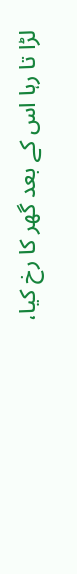لڑا تا رہا اس کے بعد گھر کا رخ کيا،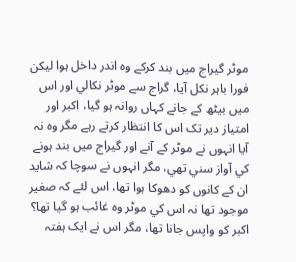موٹر گيراج ميں بند کرکے وہ اندر داخل ہوا ليکن فورا باہر نکل آيا، گراج سے موٹر نکالي اور اس ميں بيٹھ کے جانے کہاں روانہ ہو گيا، اکبر اور امتياز دير تک اس کا انتظار کرتے رہے مگر وہ نہ آيا انہوں نے موٹر کے آنے اور گيراج ميں بند ہونے کي آواز سني تھي، مگر انہوں نے سوچا کہ شايد ان کے کانوں کو دھوکا ہوا تھا، اس لئے کہ صغير موجود تھا نہ اس کي موٹر وہ غائب ہو گيا تھا؟ اکبر کو واپس جانا تھا، مگر اس نے ايک ہفتہ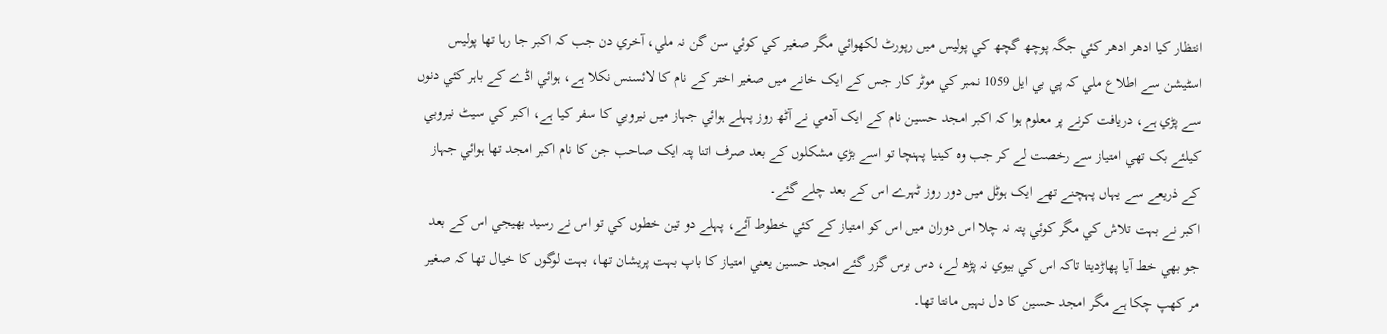انتظار کيا ادھر ادھر کئي جگہ پوچھ گچھ کي پوليس ميں رپورٹ لکھوائي مگر صغير کي کوئي سن گن نہ ملي، آخري دن جب کہ اکبر جا رہا تھا پوليس اسٹيشن سے اطلاع ملي کہ پي بي ايل 1059 نمبر کي موٹر کار جس کے ايک خانے ميں صغير اختر کے نام کا لائسنس نکلا ہے، ہوائي اڈے کے باہر کئي دنوں سے پڑي ہے، دريافت کرنے پر معلوم ہوا کہ اکبر امجد حسين نام کے ايک آدمي نے آٹھ روز پہلے ہوائي جہاز ميں نيروبي کا سفر کيا ہے، اکبر کي سيٹ نيروبي کيلئے بک تھي امتياز سے رخصت لے کر جب وہ کینيا پہنچا تو اسے بڑي مشکلوں کے بعد صرف اتنا پتہ ايک صاحب جن کا نام اکبر امجد تھا ہوائي جہاز کے ذريعے سے يہاں پہچنے تھے ايک ہوٹل ميں دور روز ٹہرے اس کے بعد چلے گئے۔
اکبر نے بہت تلاش کي مگر کوئي پتہ نہ چلا اس دوران ميں اس کو امتياز کے کئي خطوط آئے، پہلے دو تين خطوں کي تو اس نے رسيد بھيجي اس کے بعد جو بھي خط آيا پھاڑديتا تاکہ اس کي بيوي نہ پڑھ لے، دس برس گزر گئے امجد حسين يعني امتياز کا باپ بہت پريشان تھا، بہت لوگوں کا خيال تھا کہ صغير مر کھپ چکا ہے مگر امجد حسين کا دل نہيں مانتا تھا۔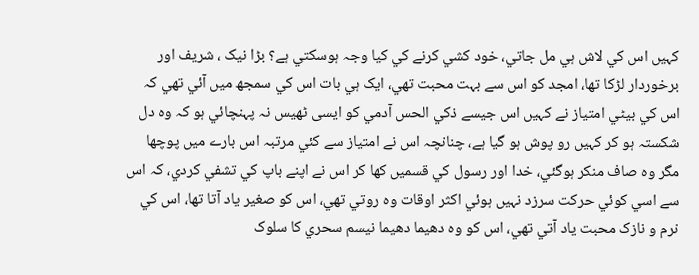کہيں اس کي لاش ہي مل جاتي، خود کشي کرنے کي کيا وجہ ہوسکتي ہے؟ بڑا نيک ، شريف اور برخوردار لڑکا تھا، امجد کو اس سے بہت محبت تھي، ايک ہي بات اس کي سمجھ ميں آئي تھي کہ اس کي بيٹي امتياز نے کہيں اس جيسے ذکي الحس آدمي کو ایسی ٹھيس نہ پہنچائي ہو کہ وہ دل شکستہ ہو کر کہيں رو پوش ہو گيا ہے، چنانچہ اس نے امتياز سے کئي مرتبہ اس بارے ميں پوچھا مگر وہ صاف منکر ہوگئي، خدا اور رسول کي قسميں کھا کر اس نے اپنے باپ کي تشفي کردي، کہ اس سے اسي کوئي حرکت سرزد نہيں ہوئي اکثر اوقات وہ روتي تھي، اس کو صغير ياد آتا تھا، اس کي نرم و نازک محبت ياد آتي تھي، اس کو وہ دھيما دھيما نيسم سحري کا سلوک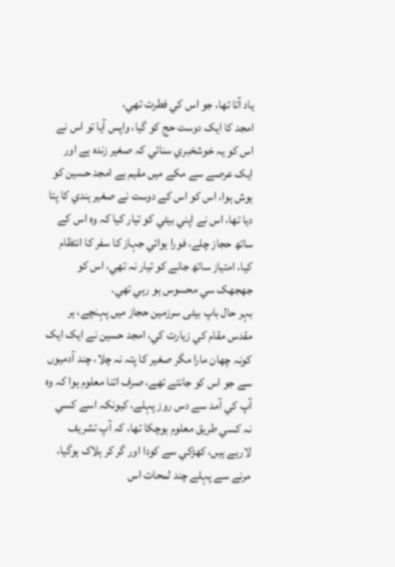ياد آتا تھا، جو اس کي فطرت تھي،
امجد کا ايک دوست حج کو گيا، واپس آيا تو اس نے اس کو يہ خوشخبري سنائي کہ صغير زندہ ہے اور ايک عرصے سے مکے ميں مقيم ہے امجد حسين کو ہوش ہوا، اس کو اس کے دوست نے صغير ہندي کا پتا ديا تھا، اس نے اپني بيٹي کو تيار کيا کہ وہ اس کے ساتھ حجاز چلے، فورا ہوائي جہاز کا سفر کا انتظام کيا، امتياز ساتھ جانے کو تيار نہ تھي، اس کو جھجھک سي محسوس ہو رہي تھي۔
بہر حال باپ بيٹی سرزمين حجاز ميں پہنچے، ہر مقدس مقام کي زيارت کي، امجد حسين نے ايک ايک کونہ چھان مارا مگر صغير کا پتہ نہ چلا، چند آدميوں سے جو اس کو جانتے تھے، صرف اتنا معلوم ہوا کہ وہ آپ کي آمد سے دس روز پہلے، کيونکہ اسے کسي نہ کسي طريق معلوم ہوچکا تھا، کہ آپ تشريف لارہے ہيں، کھڑکي سے کودا اور گر کر ہلاک ہوگيا، مرنے سے پہلے چند لمحات اس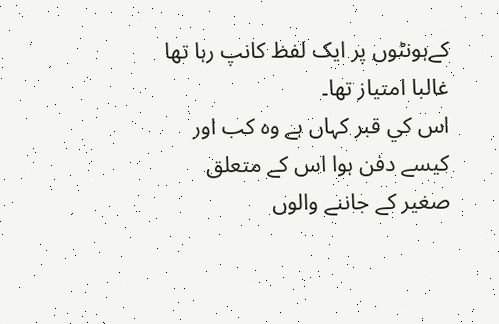کےہونٹوں پر ايک لفظ کانپ رہا تھا غالبا امتياز تھا۔
اس کي قبر کہاں ہے وہ کب اور کيسے دفن ہوا اس کے متعلق صغير کے جاننے والوں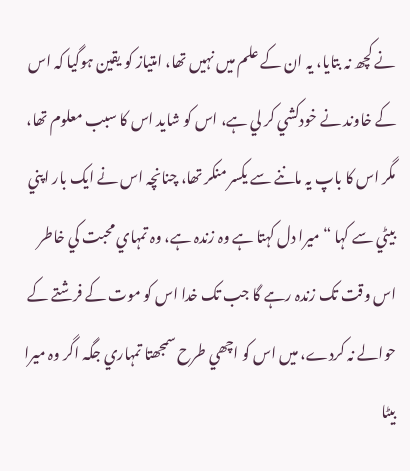نے کچھ نہ بتايا، يہ ان کے علم ميں نہيں تھا، امتياز کو يقين ہوگيا کہ اس کے خاوند نے خودکشي کر لي ہے، اس کو شاید اس کا سبب معلوم تھا، مگر اس کا باپ يہ ماننے سے يکسر منکر تھا، چنانچہ اس نے ايک بار اپني بيٹي سے کہا “ميرا دل کہتا ہے وہ زندہ ہے، وہ تمہاي محبت کي خاطر اس وقت تک زندہ رہے گا جب تک خدا اس کو موت کے فرشتے کے حوالے نہ کردے، ميں اس کو اچھي طرح سمجھتا تمہاري جگہ اگر وہ ميرا بيٹا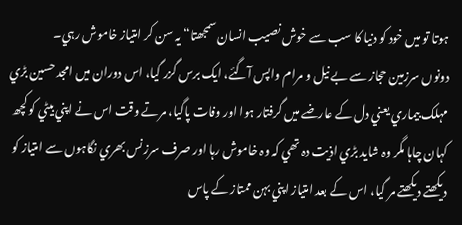ہوتا تو ميں خود کو دنيا کا سب سے خوش نصيب انسان سمجھتا“ يہ سن کر امتياز خاموش رہي۔
دونوں سرزمين حجاز سے بے نيل و مرام واپس آگئے، ايک برس گزر گيا، اس دوران ميں امجد حسين بڑي مہلک بيماري يعني دل کے عارضے ميں گرفتار ہوا اور وفات پاگيا، مرتے وقت اس نے اپني بيٹي کو کچھ کہان چاہا مگر وہ شايد بڑي اذيت دہ تھي کہ وہ خاموش رہا اور صرف سرزنس بھري نگاہوں سے امتياز کو ديکھتے ديکھتے مر گيا، اس کے بعد امتياز اپني بہن ممتاز کے پاس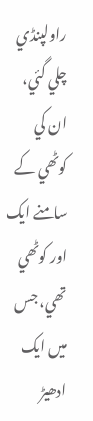راولپنڈي چلي گئي، ان کي کوٹھي کے سامنے ايک اور کوٹھي تھي، جس ميں ايک ادھيڑ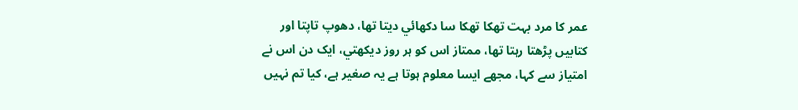عمر کا مرد بہت تھکا تھکا سا دکھائي ديتا تھا، دھوپ تاپتا اور کتابيں پڑھتا رہتا تھا، ممتاز اس کو ہر روز ديکھتي، ايک دن اس نے امتياز سے کہا، مجھے ايسا معلوم ہوتا ہے يہ صغير ہے، کيا تم نہيں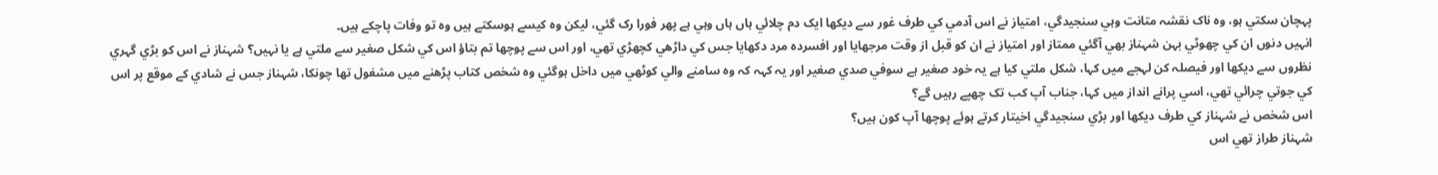پہچان سکتي ہو، وہ ناک نقشہ متانت وہي سنجیدگي، امتياز نے اس آدمي کي طرف غور سے ديکھا ايک دم چلائي ہاں ہاں وہي ہے پھر فورا رک گئي، ليکن وہ کيسے ہوسکتے ہيں وہ تو وفات پاچکے ہيں۔
انہيں دنوں ان کي چھوٹي بہن شہناز بھي آگئي ممتاز اور امتياز نے ان کو قبل از وقت مرجھايا اور افسردہ مرد دکھايا جس کي داڑھي کچھڑي تھي، اور اس سے پوچھا تم بتاؤ اس کي شکل صغير سے ملتي ہے يا نہيں؟ شہناز نے اس کو بڑي گہري نظروں سے ديکھا اور فيصلہ کن لہجے ميں کہا، شکل ملتي کيا ہے يہ خود صغير ہے سوفي صدي صغير اور يہ کہہ کہ وہ سامنے والي کوٹھي ميں داخل ہوگئي وہ شخص کتاب پڑھنے ميں مشغول تھا چونکا، شہناز جس نے شادي کے موقع پر اس کي جوتي چرائي تھي، اسي پرانے انداز ميں کہا، جناب آپ کب تک چھپے رہيں گے؟
اس شخص نے شہناز کي طرف ديکھا اور بڑي سنجيدگي اخيتار کرتے ہوئے پوچھا آپ کون ہيں؟
شہناز طراز تھي اس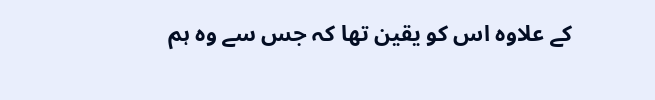کے علاوہ اس کو يقين تھا کہ جس سے وہ ہم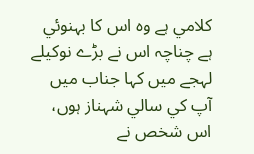کلامي ہے وہ اس کا بہنوئي ہے چناچہ اس نے بڑے نوکيلے لہجے ميں کہا جناب ميں آپ کي سالي شہناز ہوں، اس شخص نے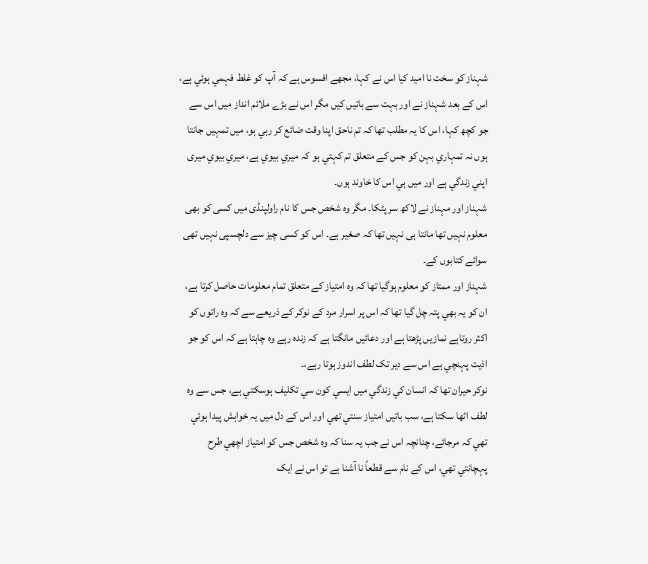شہناز کو سخت نا اميد کيا اس نے کہا، مجھے افسوس ہے کہ آپ کو غلط فہمي ہوئي ہے، اس کے بعد شہناز نے اور بہت سے باتيں کيں مگر اس نے بڑے ملائم انداز ميں اس سے جو کچھ کہا، اس کا يہ مطلب تھا کہ تم ناحق اپنا وقت ضائع کر رہي ہو، ميں تمہيں جانتا ہوں نہ تمہاري بہن کو جس کے متعلق تم کہتي ہو کہ ميري بيوي ہے، ميري بيوي میری اپني زندگي ہے اور ميں ہي اس کا خاوند ہوں۔
شہناز اور مہناز نے لاکھ سر پٹکا۔ مگر وہ شخص جس کا نام راولپنڈی میں کسی کو بھی معلوم نہیں تھا مانتا ہی نہیں تھا کہ صغیر ہے۔ اس کو کسی چیز سے دلچسپی نہیں تھی سوائے کتابوں کے۔
شہناز اور ممتاز کو معلوم ہوگيا تھا کہ وہ امتياز کے متعلق تمام معلومات حاصل کرتا ہے، ان کو يہ بھي پتہ چل گيا تھا کہ اس پر اسرار مرد کے نوکر کے ذريعے سے کہ وہ راتوں کو اکثر روتاہے نمازيں پڑھتا ہے اور دعائيں مانگتا ہے کہ زندہ رہے وہ چاہتا ہے کہ اس کو جو اذيت پہنچي ہے اس سے دير تک لطف اندوز ہوتا رہے،۔
نوکر حيران تھا کہ انسان کي زندگي ميں ايسي کون سي تکليف ہوسکتي ہے، جس سے وہ لطف اٹھا سکتا ہے، سب باتيں امتياز سنتي تھي اور اس کے دل ميں يہ خواہش پيدا ہوئي تھي کہ مرجائے، چنانچہ اس نے جب يہ سنا کہ وہ شخص جس کو امتياز اچھي طرح پہچانتي تھي، اس کے نام سے قطعاً نا آشنا ہے تو اس نے ايک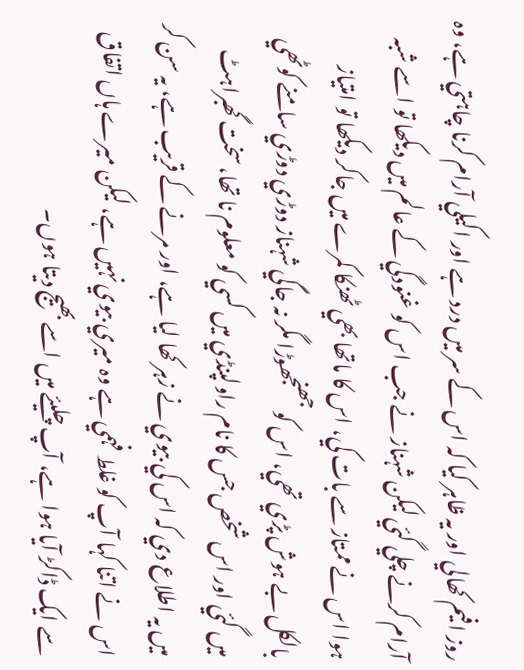روز افيم کھالي اور يہ ظاہر کيا کہ اس کے سر ميں درد ہے اور اکيلي آرام کرنا چاہتي ہے، وہ آرام کرنے چلي گئي ليکن شہناز نے جب اس کو غنودگي کے عالم ميں ديکھا تو اسے شبہ ہوا اس نے ممتاز سے بات کي، اس کا ماتھا بھي ٹھنکا کمرے ميں جاکر ديکھا تو امتياز بالکل بے ہوش پڑي تھي، اس کو جھنجھوڑا مگر نہ جاگي شہناز دوڑي دوڑي سامنے کوٹھي ميں گئي اور اس شخص جس کا نام راولپنڈي ميں کسي کو معلوم نا تھا، سخت گھبراہٹ ميں يہ اطلاع دي کہ اس کي بيوي نے زہر کھا ليا ہے، اور مرنے کے قريب ہے، يہ سن کر اس نے اتنا کہا آپ کو غلط فہمي ہے وہ ميري بيوي نہيں ہے، ليکن ميرے ہاں اتفاق سے ايک ڈاکڑ آيا ہوا ہے، آپ چليئے ميں اسے بھيج ديتا ہوں۔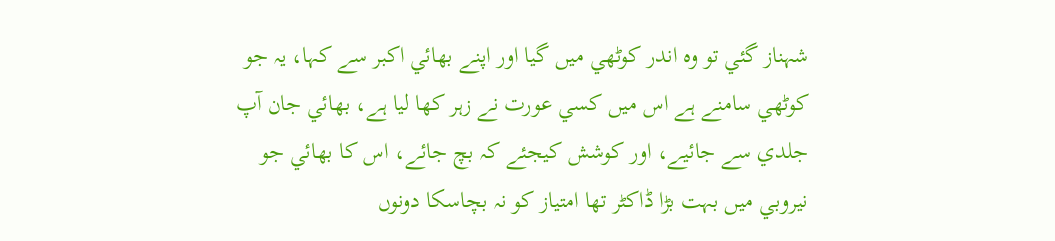شہناز گئي تو وہ اندر کوٹھي ميں گيا اور اپنے بھائي اکبر سے کہا، يہ جو کوٹھي سامنے ہے اس ميں کسي عورت نے زہر کھا ليا ہے، بھائي جان آپ جلدي سے جائيے، اور کوشش کيجئے کہ بچ جائے، اس کا بھائي جو نيروبي ميں بہت بڑا ڈاکٹر تھا امتياز کو نہ بچاسکا دونوں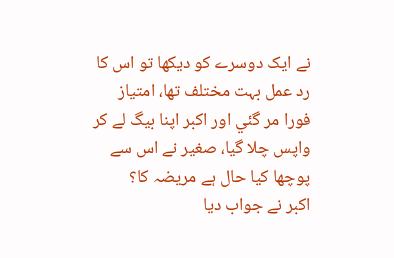نے ايک دوسرے کو ديکھا تو اس کا رد عمل بہت مختلف تھا، امتياز فورا مر گئي اور اکبر اپنا بيگ لے کر واپس چلا گيا، صغير نے اس سے پوچھا کيا حال ہے مريضہ کا؟
اکبر نے جواب ديا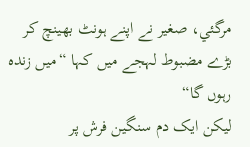مرگئي، صغير نے اپنے ہونٹ بھينچ کر بڑے مضبوط لہجے ميں کہا “ميں زندہ رہوں گا“
ليکن ايک دم سنگين فرش پر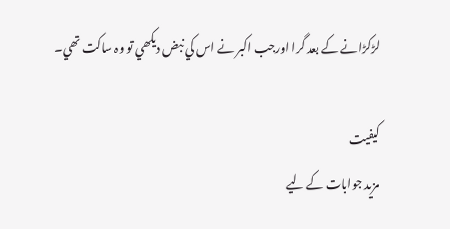لڑکڑانے کے بعد گرا اورجب اکبر نے اس کي نبض ديکھي تو وہ ساکت تھي۔

کیفیت
مزید جوابات کے لیے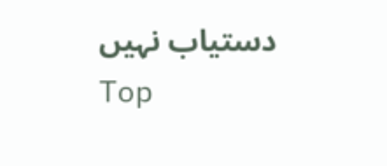دستیاب نہیں
Top